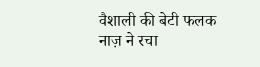वैशाली की बेटी फलक नाज़ ने रचा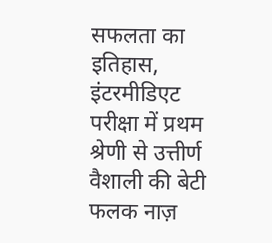सफलता का इतिहास, इंटरमीडिएट परीक्षा में प्रथम श्रेणी से उत्तीर्ण
वैशाली की बेटी फलक नाज़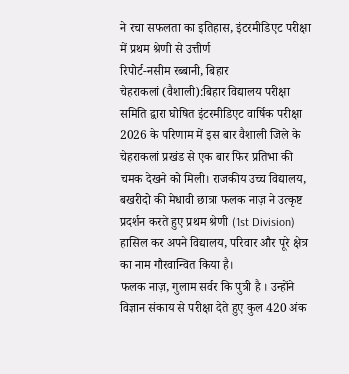ने रचा सफलता का इतिहास, इंटरमीडिएट परीक्षा में प्रथम श्रेणी से उत्तीर्ण
रिपोर्ट-नसीम रब्बानी, बिहार
चेहराकलां (वैशाली):बिहार विद्यालय परीक्षा समिति द्वारा घोषित इंटरमीडिएट वार्षिक परीक्षा 2026 के परिणाम में इस बार वैशाली जिले के चेहराकलां प्रखंड से एक बार फिर प्रतिभा की चमक देखने को मिली। राजकीय उच्च विद्यालय, बखरीदो की मेधावी छात्रा फलक नाज़ ने उत्कृष्ट प्रदर्शन करते हुए प्रथम श्रेणी (1st Division) हासिल कर अपने विद्यालय, परिवार और पूरे क्षेत्र का नाम गौरवान्वित किया है।
फलक नाज़, गुलाम सर्वर कि पुत्री है । उन्होंने विज्ञान संकाय से परीक्षा देते हुए कुल 420 अंक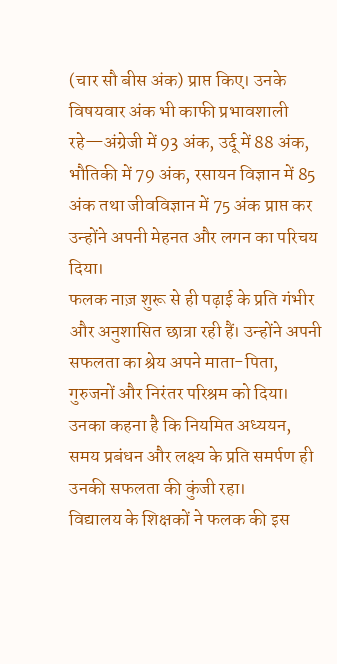(चार सौ बीस अंक) प्राप्त किए। उनके विषयवार अंक भी काफी प्रभावशाली रहे—अंग्रेजी में 93 अंक, उर्दू में 88 अंक, भौतिकी में 79 अंक, रसायन विज्ञान में 85 अंक तथा जीवविज्ञान में 75 अंक प्राप्त कर उन्होंने अपनी मेहनत और लगन का परिचय दिया।
फलक नाज़ शुरू से ही पढ़ाई के प्रति गंभीर और अनुशासित छात्रा रही हैं। उन्होंने अपनी सफलता का श्रेय अपने माता-पिता, गुरुजनों और निरंतर परिश्रम को दिया। उनका कहना है कि नियमित अध्ययन, समय प्रबंधन और लक्ष्य के प्रति समर्पण ही उनकी सफलता की कुंजी रहा।
विद्यालय के शिक्षकों ने फलक की इस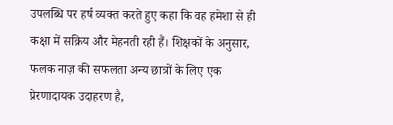उपलब्धि पर हर्ष व्यक्त करते हुए कहा कि वह हमेशा से ही कक्षा में सक्रिय और मेहनती रही हैं। शिक्षकों के अनुसार, फलक नाज़ की सफलता अन्य छात्रों के लिए एक प्रेरणादायक उदाहरण है,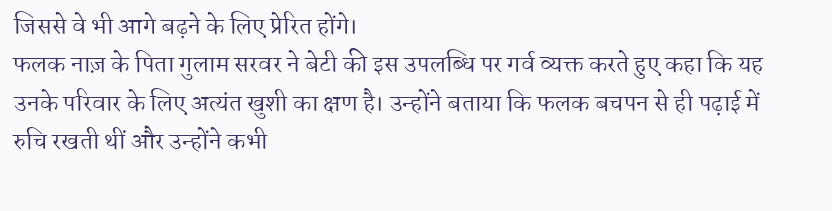जिससे वे भी आगे बढ़ने के लिए प्रेरित होंगे।
फलक नाज़ के पिता गुलाम सरवर ने बेटी की इस उपलब्धि पर गर्व व्यक्त करते हुए कहा कि यह उनके परिवार के लिए अत्यंत खुशी का क्षण है। उन्होंने बताया कि फलक बचपन से ही पढ़ाई में रुचि रखती थीं और उन्होंने कभी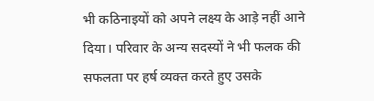भी कठिनाइयों को अपने लक्ष्य के आड़े नहीं आने दिया। परिवार के अन्य सदस्यों ने भी फलक की सफलता पर हर्ष व्यक्त करते हुए उसके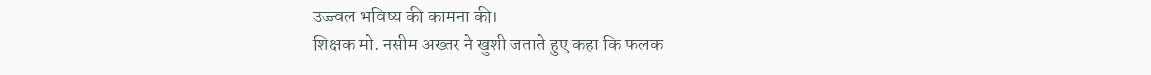उज्ज्वल भविष्य की कामना की।
शिक्षक मो. नसीम अख्तर ने खुशी जताते हुए कहा कि फलक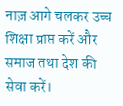नाज़ आगे चलकर उच्च शिक्षा प्राप्त करें और समाज तथा देश की सेवा करें।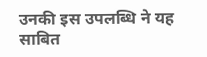उनकी इस उपलब्धि ने यह साबित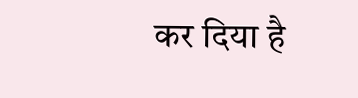कर दिया है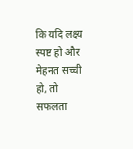कि यदि लक्ष्य स्पष्ट हो और मेहनत सच्ची हो, तो सफलता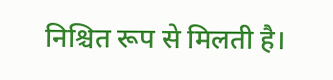निश्चित रूप से मिलती है।